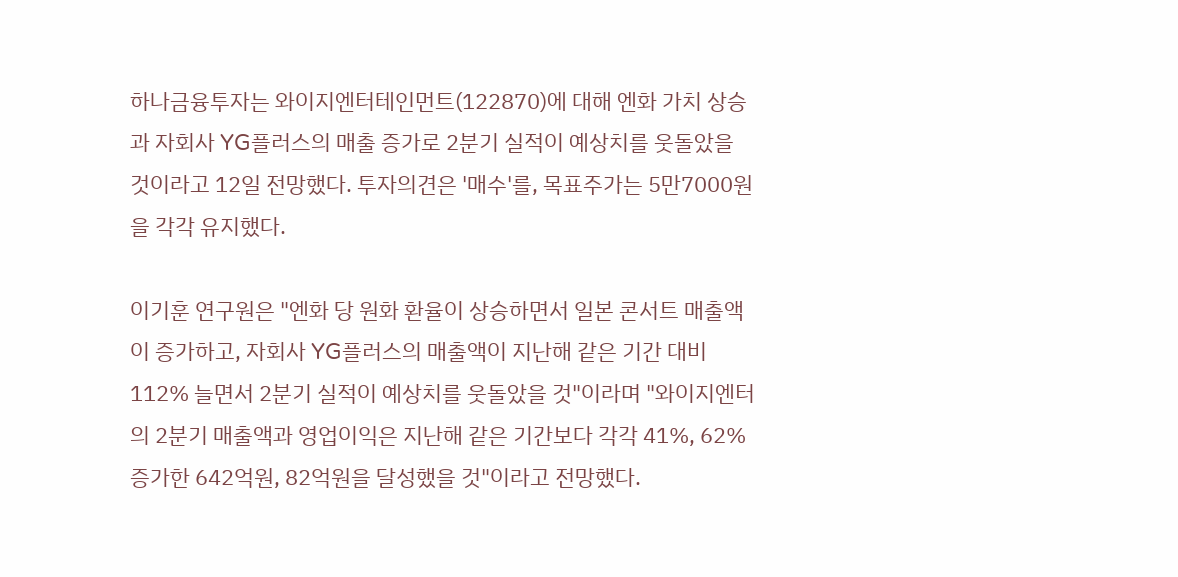하나금융투자는 와이지엔터테인먼트(122870)에 대해 엔화 가치 상승과 자회사 YG플러스의 매출 증가로 2분기 실적이 예상치를 웃돌았을 것이라고 12일 전망했다. 투자의견은 '매수'를, 목표주가는 5만7000원을 각각 유지했다.

이기훈 연구원은 "엔화 당 원화 환율이 상승하면서 일본 콘서트 매출액이 증가하고, 자회사 YG플러스의 매출액이 지난해 같은 기간 대비 112% 늘면서 2분기 실적이 예상치를 웃돌았을 것"이라며 "와이지엔터의 2분기 매출액과 영업이익은 지난해 같은 기간보다 각각 41%, 62% 증가한 642억원, 82억원을 달성했을 것"이라고 전망했다.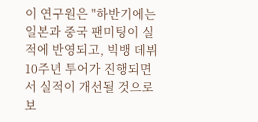이 연구원은 "하반기에는 일본과 중국 팬미팅이 실적에 반영되고, 빅뱅 데뷔 10주년 투어가 진행되면서 실적이 개선될 것으로 보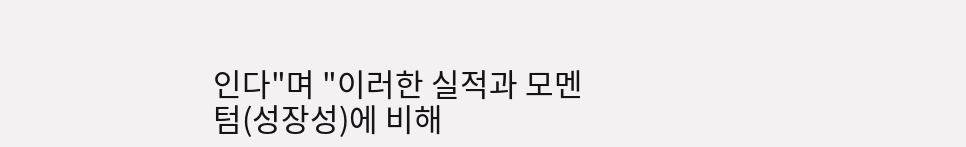인다"며 "이러한 실적과 모멘텀(성장성)에 비해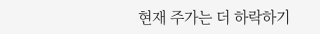현재 주가는 더 하락하기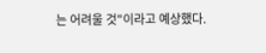는 어려울 것"이라고 예상했다.